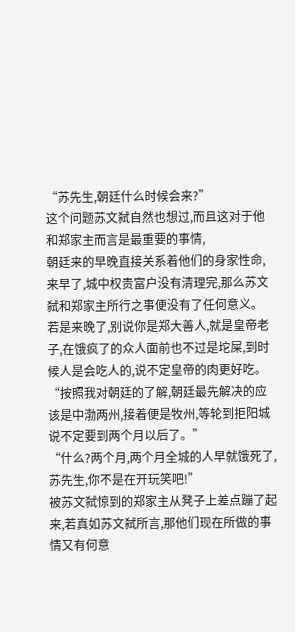“苏先生,朝廷什么时候会来?”
这个问题苏文弑自然也想过,而且这对于他和郑家主而言是最重要的事情,
朝廷来的早晚直接关系着他们的身家性命,来早了,城中权贵富户没有清理完,那么苏文弑和郑家主所行之事便没有了任何意义。
若是来晚了,别说你是郑大善人,就是皇帝老子,在饿疯了的众人面前也不过是坨屎,到时候人是会吃人的,说不定皇帝的肉更好吃。
“按照我对朝廷的了解,朝廷最先解决的应该是中渤两州,接着便是牧州,等轮到拒阳城说不定要到两个月以后了。”
“什么?两个月,两个月全城的人早就饿死了,苏先生,你不是在开玩笑吧!”
被苏文弑惊到的郑家主从凳子上差点蹦了起来,若真如苏文弑所言,那他们现在所做的事情又有何意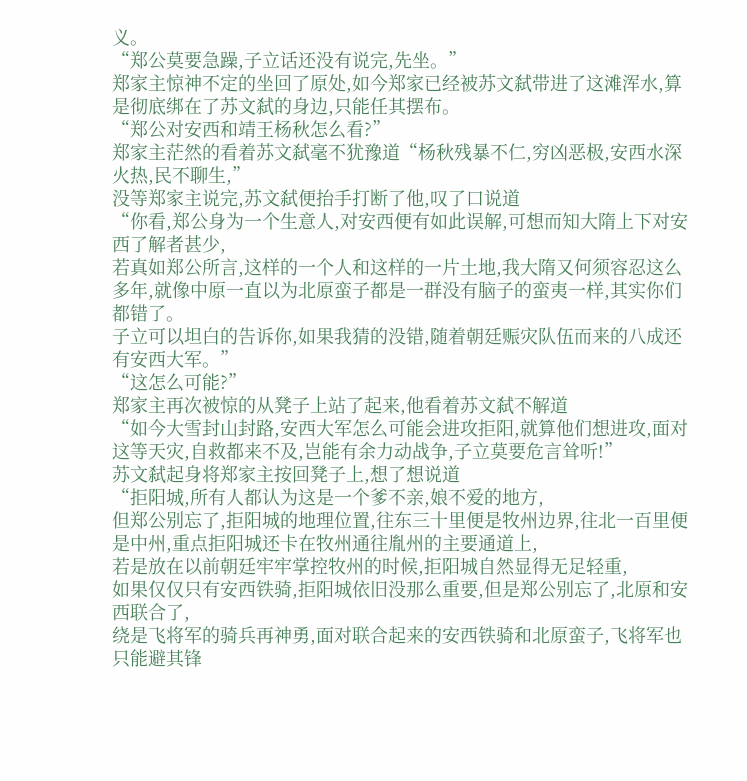义。
“郑公莫要急躁,子立话还没有说完,先坐。”
郑家主惊神不定的坐回了原处,如今郑家已经被苏文弑带进了这滩浑水,算是彻底绑在了苏文弑的身边,只能任其摆布。
“郑公对安西和靖王杨秋怎么看?”
郑家主茫然的看着苏文弑毫不犹豫道“杨秋残暴不仁,穷凶恶极,安西水深火热,民不聊生,”
没等郑家主说完,苏文弑便抬手打断了他,叹了口说道
“你看,郑公身为一个生意人,对安西便有如此误解,可想而知大隋上下对安西了解者甚少,
若真如郑公所言,这样的一个人和这样的一片土地,我大隋又何须容忍这么多年,就像中原一直以为北原蛮子都是一群没有脑子的蛮夷一样,其实你们都错了。
子立可以坦白的告诉你,如果我猜的没错,随着朝廷赈灾队伍而来的八成还有安西大军。”
“这怎么可能?”
郑家主再次被惊的从凳子上站了起来,他看着苏文弑不解道
“如今大雪封山封路,安西大军怎么可能会进攻拒阳,就算他们想进攻,面对这等天灾,自救都来不及,岂能有余力动战争,子立莫要危言耸听!”
苏文弑起身将郑家主按回凳子上,想了想说道
“拒阳城,所有人都认为这是一个爹不亲,娘不爱的地方,
但郑公别忘了,拒阳城的地理位置,往东三十里便是牧州边界,往北一百里便是中州,重点拒阳城还卡在牧州通往胤州的主要通道上,
若是放在以前朝廷牢牢掌控牧州的时候,拒阳城自然显得无足轻重,
如果仅仅只有安西铁骑,拒阳城依旧没那么重要,但是郑公别忘了,北原和安西联合了,
绕是飞将军的骑兵再神勇,面对联合起来的安西铁骑和北原蛮子,飞将军也只能避其锋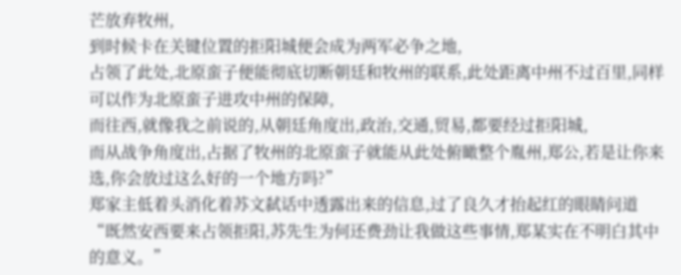芒放弃牧州,
到时候卡在关键位置的拒阳城便会成为两军必争之地,
占领了此处,北原蛮子便能彻底切断朝廷和牧州的联系,此处距离中州不过百里,同样可以作为北原蛮子进攻中州的保障,
而往西,就像我之前说的,从朝廷角度出,政治,交通,贸易,都要经过拒阳城,
而从战争角度出,占据了牧州的北原蛮子就能从此处俯瞰整个胤州,郑公,若是让你来选,你会放过这么好的一个地方吗?”
郑家主低着头消化着苏文弑话中透露出来的信息,过了良久才抬起红的眼睛问道
“既然安西要来占领拒阳,苏先生为何还费劲让我做这些事情,郑某实在不明白其中的意义。”